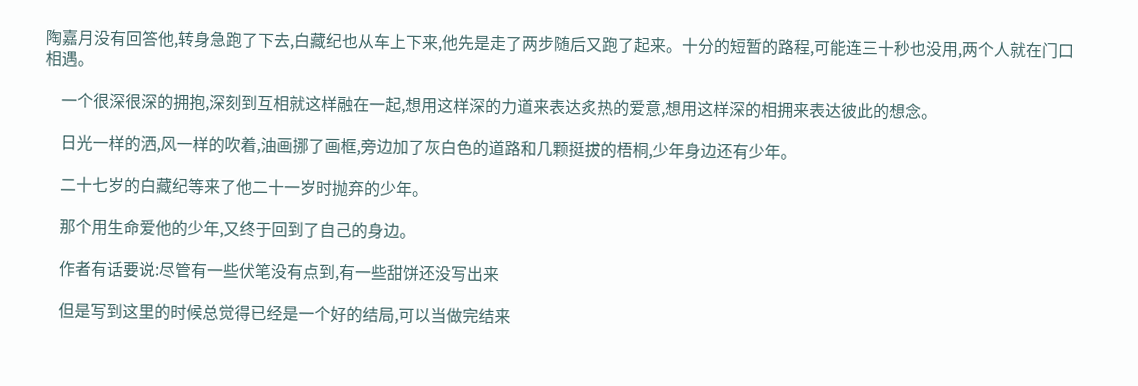陶嘉月没有回答他,转身急跑了下去,白藏纪也从车上下来,他先是走了两步随后又跑了起来。十分的短暂的路程,可能连三十秒也没用,两个人就在门口相遇。

    一个很深很深的拥抱,深刻到互相就这样融在一起,想用这样深的力道来表达炙热的爱意,想用这样深的相拥来表达彼此的想念。

    日光一样的洒,风一样的吹着,油画挪了画框,旁边加了灰白色的道路和几颗挺拔的梧桐,少年身边还有少年。

    二十七岁的白藏纪等来了他二十一岁时抛弃的少年。

    那个用生命爱他的少年,又终于回到了自己的身边。

    作者有话要说:尽管有一些伏笔没有点到,有一些甜饼还没写出来

    但是写到这里的时候总觉得已经是一个好的结局,可以当做完结来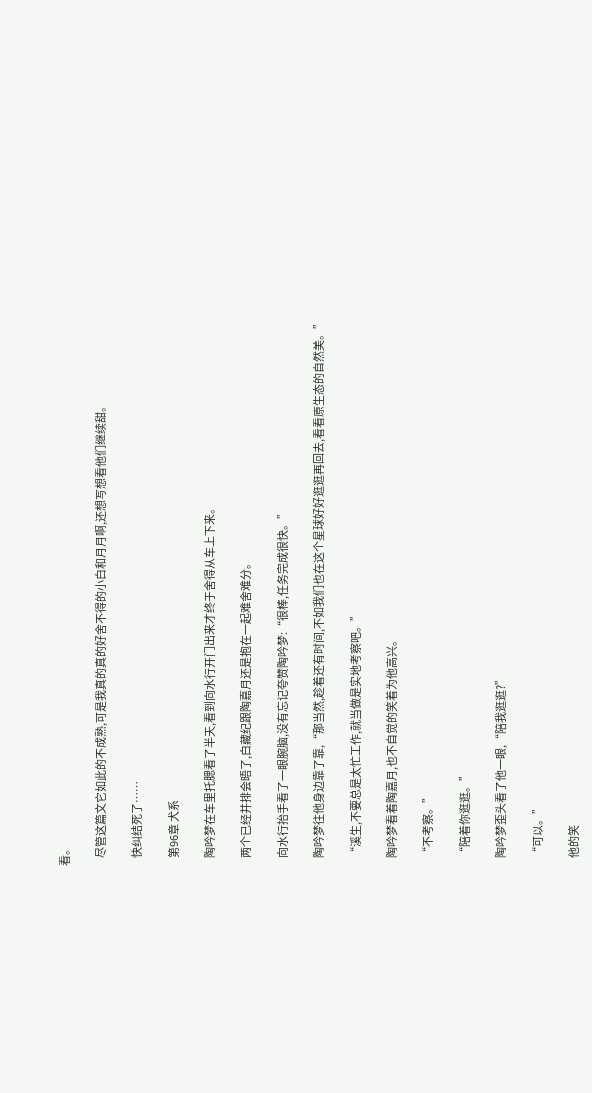看。

    尽管这篇文它如此的不成熟,可是我真的真的好舍不得的小白和月月啊,还想写想看他们继续甜。

    快纠结死了……

    第96章 犬系

    陶吟梦在车里托腮看了半天,看到向水行开门出来才终于舍得从车上下来。

    两个已经并排会晤了,白藏纪跟陶嘉月还是抱在一起难舍难分。

    向水行抬手看了一眼腕脑,没有忘记夸赞陶吟梦:“很棒,任务完成很快。”

    陶吟梦往他身边靠了靠,“那当然,趁着还有时间,不如我们也在这个星球好好逛逛再回去,看看原生态的自然美。”

    “溪生,不要总是太忙工作,就当做是实地考察吧。”

    陶吟梦看着陶嘉月,也不自觉的笑着为他高兴。

    “不考察。”

    “陪着你逛逛。”

    陶吟梦歪头看了他一眼,“陪我逛逛?”

    “可以。”

    他的笑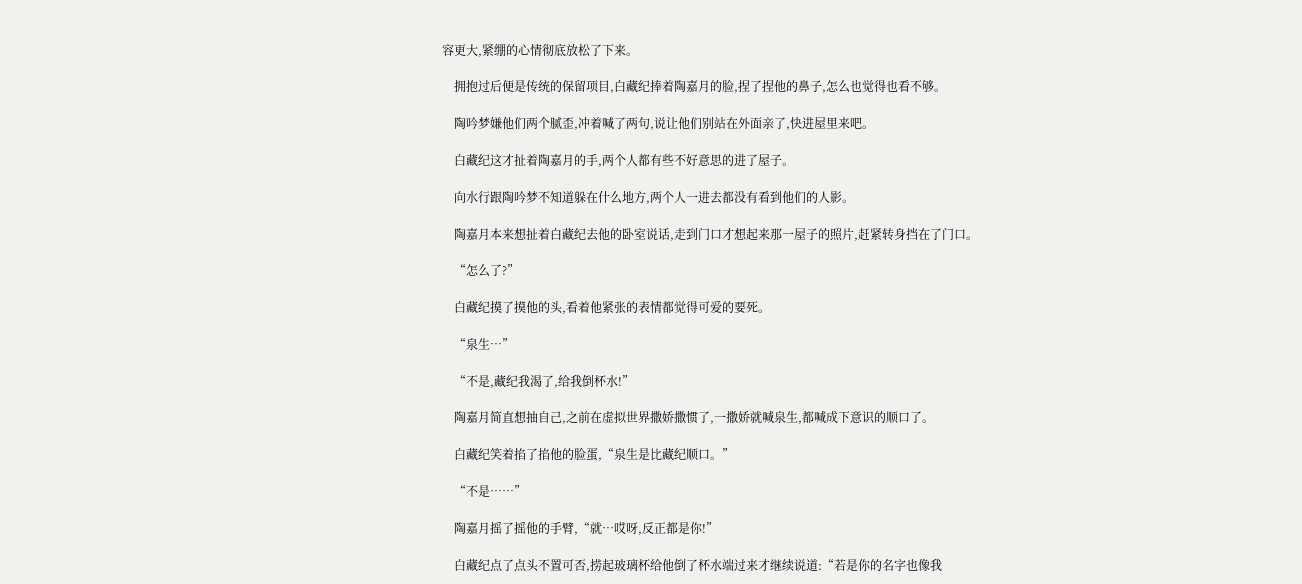容更大,紧绷的心情彻底放松了下来。

    拥抱过后便是传统的保留项目,白藏纪捧着陶嘉月的脸,捏了捏他的鼻子,怎么也觉得也看不够。

    陶吟梦嫌他们两个腻歪,冲着喊了两句,说让他们别站在外面亲了,快进屋里来吧。

    白藏纪这才扯着陶嘉月的手,两个人都有些不好意思的进了屋子。

    向水行跟陶吟梦不知道躲在什么地方,两个人一进去都没有看到他们的人影。

    陶嘉月本来想扯着白藏纪去他的卧室说话,走到门口才想起来那一屋子的照片,赶紧转身挡在了门口。

    “怎么了?”

    白藏纪摸了摸他的头,看着他紧张的表情都觉得可爱的要死。

    “泉生…”

    “不是,藏纪我渴了,给我倒杯水!”

    陶嘉月简直想抽自己,之前在虚拟世界撒娇撒惯了,一撒娇就喊泉生,都喊成下意识的顺口了。

    白藏纪笑着掐了掐他的脸蛋,“泉生是比藏纪顺口。”

    “不是……”

    陶嘉月摇了摇他的手臂,“就…哎呀,反正都是你!”

    白藏纪点了点头不置可否,捞起玻璃杯给他倒了杯水端过来才继续说道:“若是你的名字也像我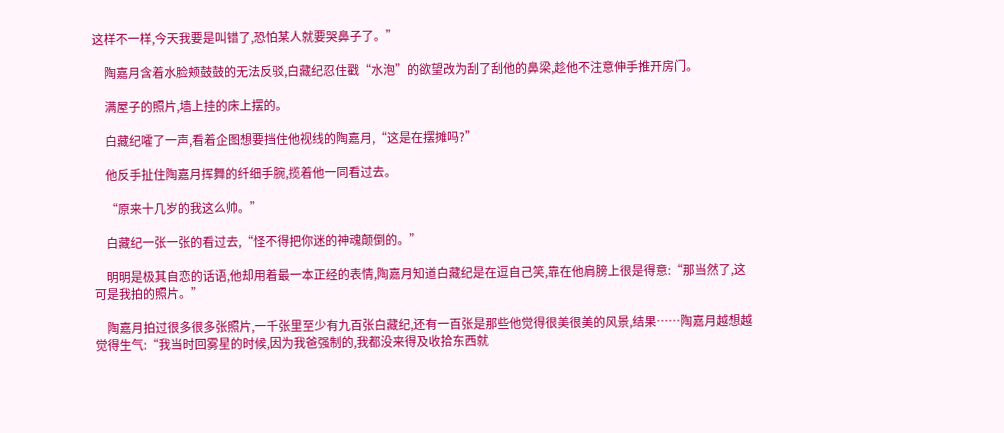这样不一样,今天我要是叫错了,恐怕某人就要哭鼻子了。”

    陶嘉月含着水脸颊鼓鼓的无法反驳,白藏纪忍住戳“水泡”的欲望改为刮了刮他的鼻梁,趁他不注意伸手推开房门。

    满屋子的照片,墙上挂的床上摆的。

    白藏纪嚯了一声,看着企图想要挡住他视线的陶嘉月,“这是在摆摊吗?”

    他反手扯住陶嘉月挥舞的纤细手腕,揽着他一同看过去。

    “原来十几岁的我这么帅。”

    白藏纪一张一张的看过去,“怪不得把你迷的神魂颠倒的。”

    明明是极其自恋的话语,他却用着最一本正经的表情,陶嘉月知道白藏纪是在逗自己笑,靠在他肩膀上很是得意:“那当然了,这可是我拍的照片。”

    陶嘉月拍过很多很多张照片,一千张里至少有九百张白藏纪,还有一百张是那些他觉得很美很美的风景,结果……陶嘉月越想越觉得生气:“我当时回雾星的时候,因为我爸强制的,我都没来得及收拾东西就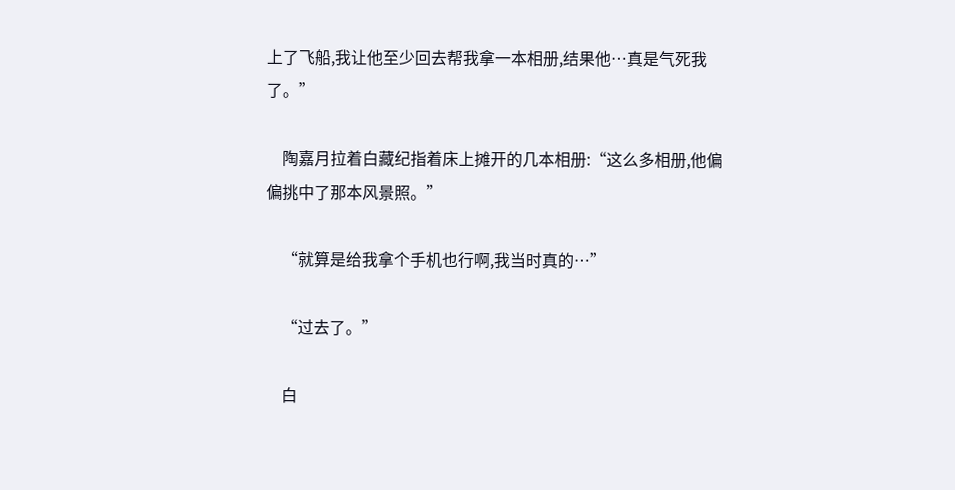上了飞船,我让他至少回去帮我拿一本相册,结果他…真是气死我了。”

    陶嘉月拉着白藏纪指着床上摊开的几本相册:“这么多相册,他偏偏挑中了那本风景照。”

    “就算是给我拿个手机也行啊,我当时真的…”

    “过去了。”

    白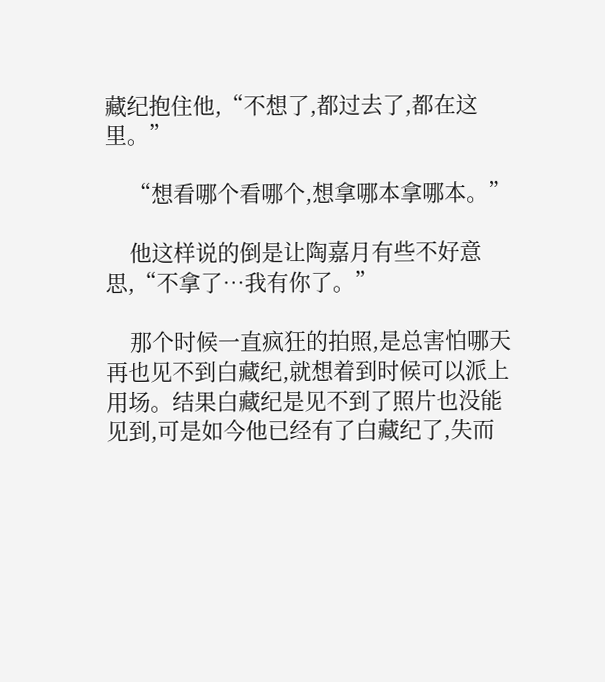藏纪抱住他,“不想了,都过去了,都在这里。”

    “想看哪个看哪个,想拿哪本拿哪本。”

    他这样说的倒是让陶嘉月有些不好意思,“不拿了…我有你了。”

    那个时候一直疯狂的拍照,是总害怕哪天再也见不到白藏纪,就想着到时候可以派上用场。结果白藏纪是见不到了照片也没能见到,可是如今他已经有了白藏纪了,失而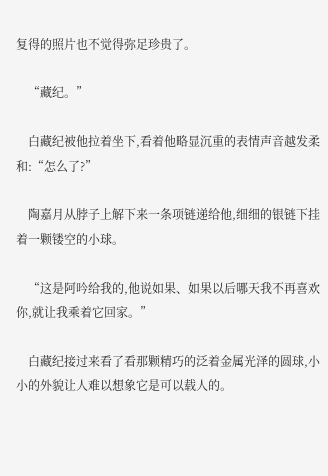复得的照片也不觉得弥足珍贵了。

    “藏纪。”

    白藏纪被他拉着坐下,看着他略显沉重的表情声音越发柔和:“怎么了?”

    陶嘉月从脖子上解下来一条项链递给他,细细的银链下挂着一颗镂空的小球。

    “这是阿吟给我的,他说如果、如果以后哪天我不再喜欢你,就让我乘着它回家。”

    白藏纪接过来看了看那颗精巧的泛着金属光泽的圆球,小小的外貌让人难以想象它是可以载人的。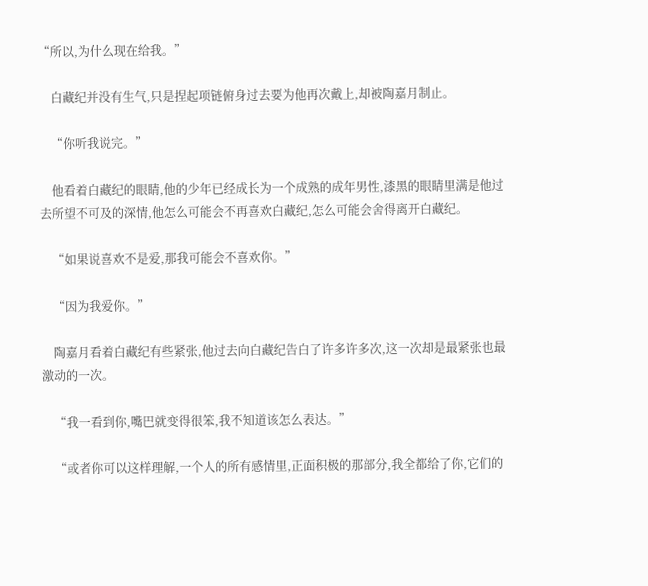“所以,为什么现在给我。”

    白藏纪并没有生气,只是捏起项链俯身过去要为他再次戴上,却被陶嘉月制止。

    “你听我说完。”

    他看着白藏纪的眼睛,他的少年已经成长为一个成熟的成年男性,漆黑的眼睛里满是他过去所望不可及的深情,他怎么可能会不再喜欢白藏纪,怎么可能会舍得离开白藏纪。

    “如果说喜欢不是爱,那我可能会不喜欢你。”

    “因为我爱你。”

    陶嘉月看着白藏纪有些紧张,他过去向白藏纪告白了许多许多次,这一次却是最紧张也最激动的一次。

    “我一看到你,嘴巴就变得很笨,我不知道该怎么表达。”

    “或者你可以这样理解,一个人的所有感情里,正面积极的那部分,我全都给了你,它们的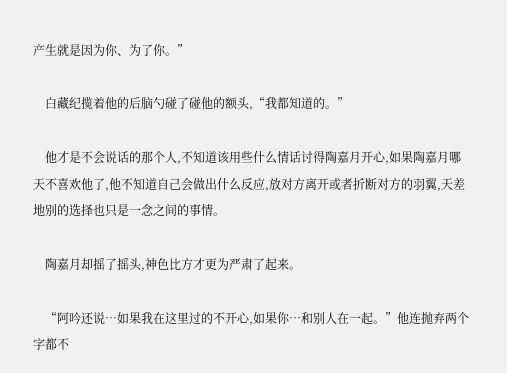产生就是因为你、为了你。”

    白藏纪揽着他的后脑勺碰了碰他的额头,“我都知道的。”

    他才是不会说话的那个人,不知道该用些什么情话讨得陶嘉月开心,如果陶嘉月哪天不喜欢他了,他不知道自己会做出什么反应,放对方离开或者折断对方的羽翼,天差地别的选择也只是一念之间的事情。

    陶嘉月却摇了摇头,神色比方才更为严肃了起来。

    “阿吟还说…如果我在这里过的不开心,如果你…和别人在一起。”他连抛弃两个字都不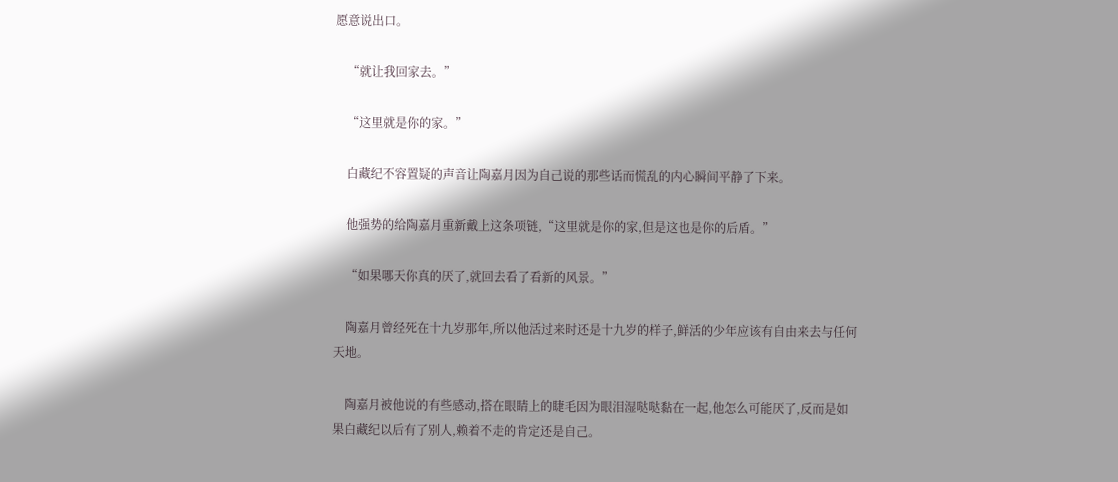愿意说出口。

    “就让我回家去。”

    “这里就是你的家。”

    白藏纪不容置疑的声音让陶嘉月因为自己说的那些话而慌乱的内心瞬间平静了下来。

    他强势的给陶嘉月重新戴上这条项链,“这里就是你的家,但是这也是你的后盾。”

    “如果哪天你真的厌了,就回去看了看新的风景。”

    陶嘉月曾经死在十九岁那年,所以他活过来时还是十九岁的样子,鲜活的少年应该有自由来去与任何天地。

    陶嘉月被他说的有些感动,搭在眼睛上的睫毛因为眼泪湿哒哒黏在一起,他怎么可能厌了,反而是如果白藏纪以后有了别人,赖着不走的肯定还是自己。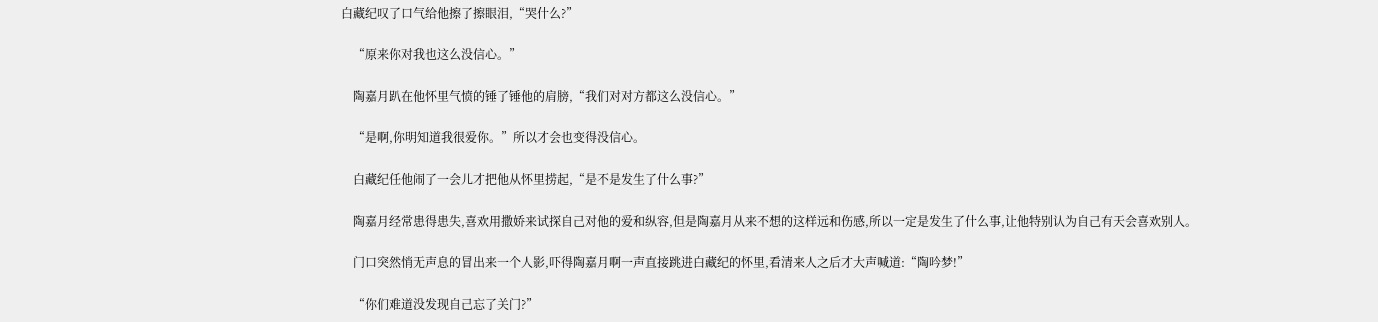白藏纪叹了口气给他擦了擦眼泪,“哭什么?”

    “原来你对我也这么没信心。”

    陶嘉月趴在他怀里气愤的锤了锤他的肩膀,“我们对对方都这么没信心。”

    “是啊,你明知道我很爱你。”所以才会也变得没信心。

    白藏纪任他闹了一会儿才把他从怀里捞起,“是不是发生了什么事?”

    陶嘉月经常患得患失,喜欢用撒娇来试探自己对他的爱和纵容,但是陶嘉月从来不想的这样远和伤感,所以一定是发生了什么事,让他特别认为自己有天会喜欢别人。

    门口突然悄无声息的冒出来一个人影,吓得陶嘉月啊一声直接跳进白藏纪的怀里,看清来人之后才大声喊道:“陶吟梦!”

    “你们难道没发现自己忘了关门?”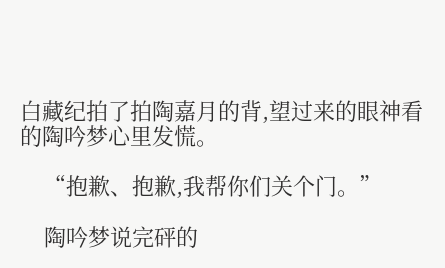白藏纪拍了拍陶嘉月的背,望过来的眼神看的陶吟梦心里发慌。

    “抱歉、抱歉,我帮你们关个门。”

    陶吟梦说完砰的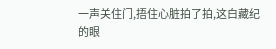一声关住门,捂住心脏拍了拍,这白藏纪的眼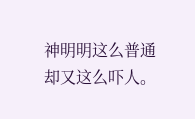神明明这么普通却又这么吓人。